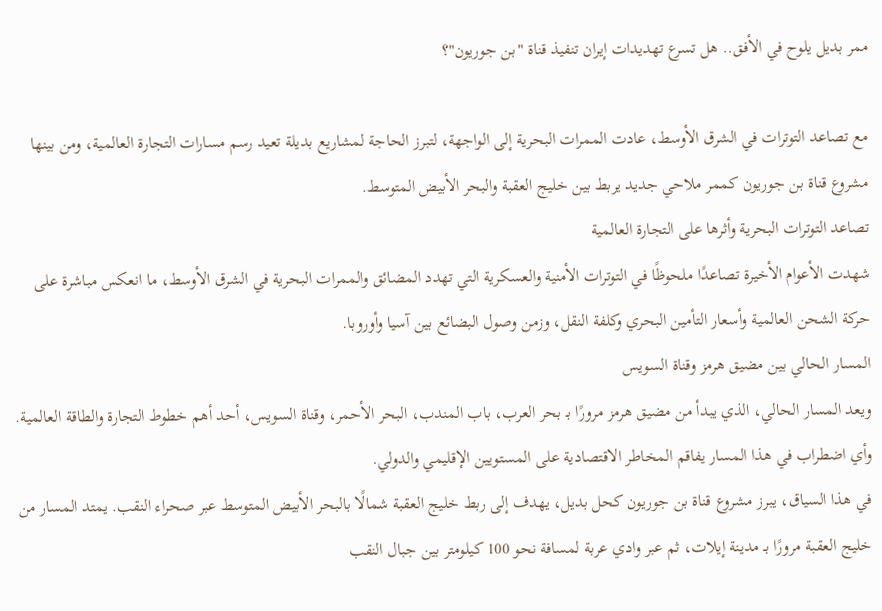ممر بديل يلوح في الأفق.. هل تسرع تهديدات إيران تنفيذ قناة "بن جوريون"؟

مع تصاعد التوترات في الشرق الأوسط، عادت الممرات البحرية إلى الواجهة، لتبرز الحاجة لمشاريع بديلة تعيد رسم مسارات التجارة العالمية، ومن بينها مشروع قناة بن جوريون كممر ملاحي جديد يربط بين خليج العقبة والبحر الأبيض المتوسط.
تصاعد التوترات البحرية وأثرها على التجارة العالمية
شهدت الأعوام الأخيرة تصاعدًا ملحوظًا في التوترات الأمنية والعسكرية التي تهدد المضائق والممرات البحرية في الشرق الأوسط، ما انعكس مباشرة على حركة الشحن العالمية وأسعار التأمين البحري وكلفة النقل، وزمن وصول البضائع بين آسيا وأوروبا.
المسار الحالي بين مضيق هرمز وقناة السويس
ويعد المسار الحالي، الذي يبدأ من مضيق هرمز مرورًا بـ بحر العرب، باب المندب، البحر الأحمر، وقناة السويس، أحد أهم خطوط التجارة والطاقة العالمية. وأي اضطراب في هذا المسار يفاقم المخاطر الاقتصادية على المستويين الإقليمي والدولي.
في هذا السياق، يبرز مشروع قناة بن جوريون كحل بديل، يهدف إلى ربط خليج العقبة شمالًا بالبحر الأبيض المتوسط عبر صحراء النقب. يمتد المسار من خليج العقبة مرورًا بـ مدينة إيلات، ثم عبر وادي عربة لمسافة نحو 100 كيلومتر بين جبال النقب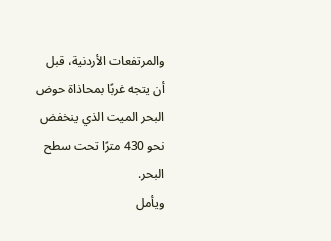والمرتفعات الأردنية، قبل أن يتجه غربًا بمحاذاة حوض البحر الميت الذي ينخفض نحو 430 مترًا تحت سطح البحر.
ويأمل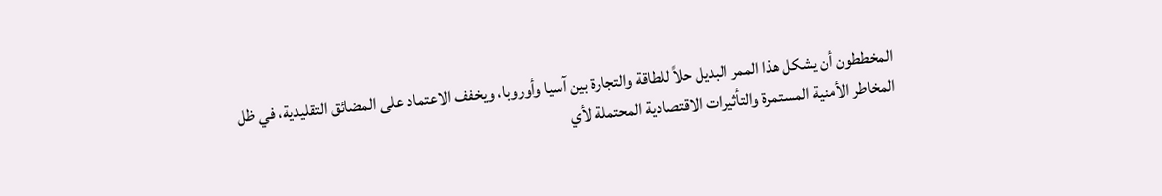المخططون أن يشكل هذا الممر البديل حلاً للطاقة والتجارة بين آسيا وأوروبا، ويخفف الاعتماد على المضائق التقليدية، في ظل المخاطر الأمنية المستمرة والتأثيرات الاقتصادية المحتملة لأي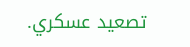تصعيد عسكري.